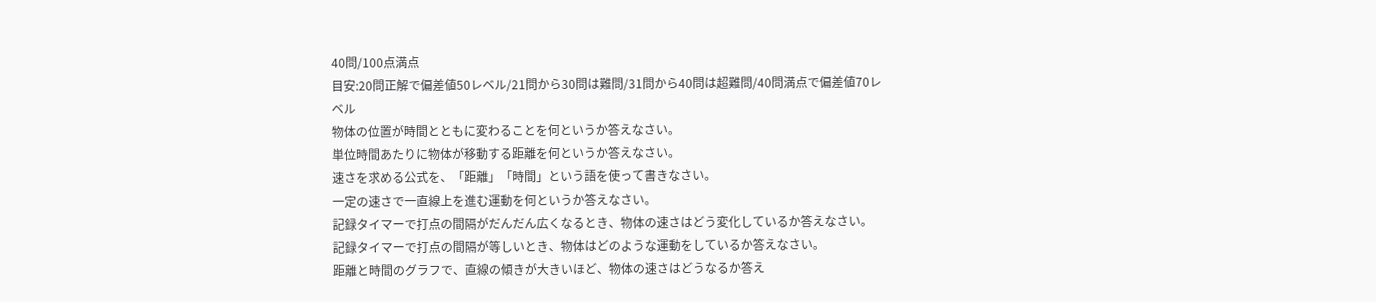40問/100点満点
目安:20問正解で偏差値50レベル/21問から30問は難問/31問から40問は超難問/40問満点で偏差値70レベル
物体の位置が時間とともに変わることを何というか答えなさい。
単位時間あたりに物体が移動する距離を何というか答えなさい。
速さを求める公式を、「距離」「時間」という語を使って書きなさい。
一定の速さで一直線上を進む運動を何というか答えなさい。
記録タイマーで打点の間隔がだんだん広くなるとき、物体の速さはどう変化しているか答えなさい。
記録タイマーで打点の間隔が等しいとき、物体はどのような運動をしているか答えなさい。
距離と時間のグラフで、直線の傾きが大きいほど、物体の速さはどうなるか答え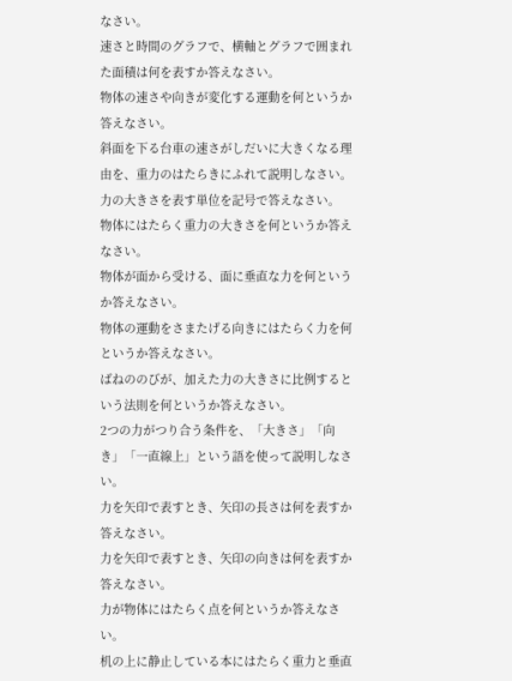なさい。
速さと時間のグラフで、横軸とグラフで囲まれた面積は何を表すか答えなさい。
物体の速さや向きが変化する運動を何というか答えなさい。
斜面を下る台車の速さがしだいに大きくなる理由を、重力のはたらきにふれて説明しなさい。
力の大きさを表す単位を記号で答えなさい。
物体にはたらく重力の大きさを何というか答えなさい。
物体が面から受ける、面に垂直な力を何というか答えなさい。
物体の運動をさまたげる向きにはたらく力を何というか答えなさい。
ばねののびが、加えた力の大きさに比例するという法則を何というか答えなさい。
2つの力がつり合う条件を、「大きさ」「向き」「一直線上」という語を使って説明しなさい。
力を矢印で表すとき、矢印の長さは何を表すか答えなさい。
力を矢印で表すとき、矢印の向きは何を表すか答えなさい。
力が物体にはたらく点を何というか答えなさい。
机の上に静止している本にはたらく重力と垂直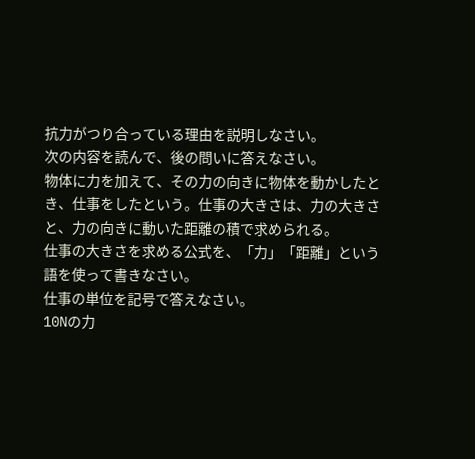抗力がつり合っている理由を説明しなさい。
次の内容を読んで、後の問いに答えなさい。
物体に力を加えて、その力の向きに物体を動かしたとき、仕事をしたという。仕事の大きさは、力の大きさと、力の向きに動いた距離の積で求められる。
仕事の大きさを求める公式を、「力」「距離」という語を使って書きなさい。
仕事の単位を記号で答えなさい。
10Nの力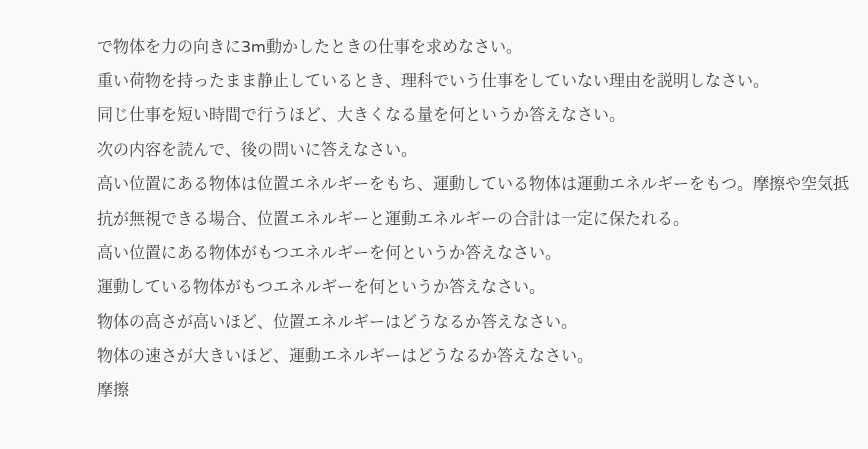で物体を力の向きに3m動かしたときの仕事を求めなさい。
重い荷物を持ったまま静止しているとき、理科でいう仕事をしていない理由を説明しなさい。
同じ仕事を短い時間で行うほど、大きくなる量を何というか答えなさい。
次の内容を読んで、後の問いに答えなさい。
高い位置にある物体は位置エネルギーをもち、運動している物体は運動エネルギーをもつ。摩擦や空気抵抗が無視できる場合、位置エネルギーと運動エネルギーの合計は一定に保たれる。
高い位置にある物体がもつエネルギーを何というか答えなさい。
運動している物体がもつエネルギーを何というか答えなさい。
物体の高さが高いほど、位置エネルギーはどうなるか答えなさい。
物体の速さが大きいほど、運動エネルギーはどうなるか答えなさい。
摩擦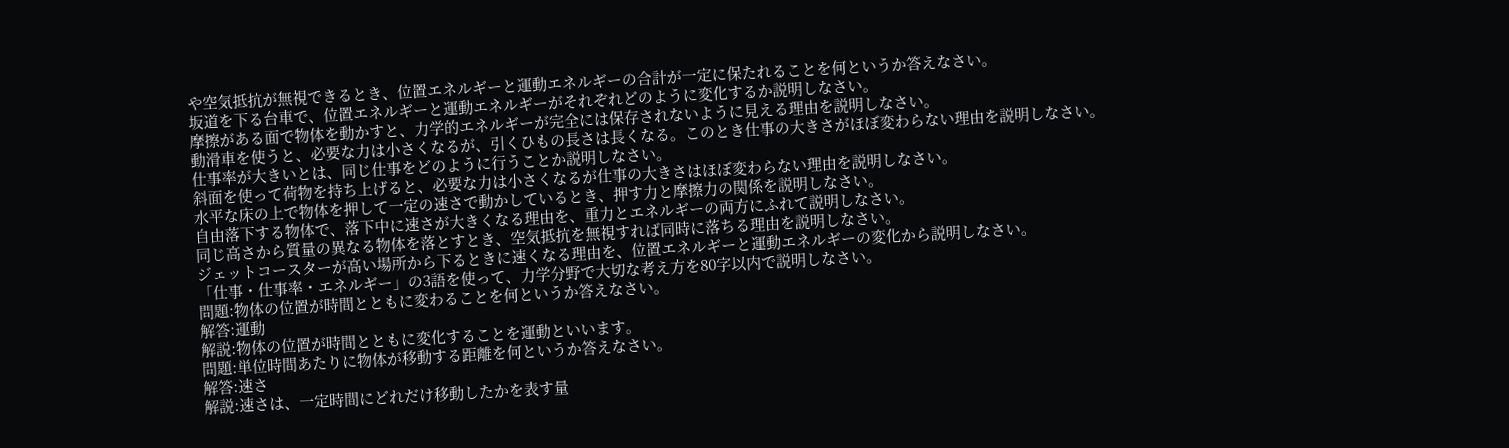や空気抵抗が無視できるとき、位置エネルギーと運動エネルギーの合計が一定に保たれることを何というか答えなさい。
坂道を下る台車で、位置エネルギーと運動エネルギーがそれぞれどのように変化するか説明しなさい。
摩擦がある面で物体を動かすと、力学的エネルギーが完全には保存されないように見える理由を説明しなさい。
動滑車を使うと、必要な力は小さくなるが、引くひもの長さは長くなる。このとき仕事の大きさがほぼ変わらない理由を説明しなさい。
仕事率が大きいとは、同じ仕事をどのように行うことか説明しなさい。
斜面を使って荷物を持ち上げると、必要な力は小さくなるが仕事の大きさはほぼ変わらない理由を説明しなさい。
水平な床の上で物体を押して一定の速さで動かしているとき、押す力と摩擦力の関係を説明しなさい。
自由落下する物体で、落下中に速さが大きくなる理由を、重力とエネルギーの両方にふれて説明しなさい。
同じ高さから質量の異なる物体を落とすとき、空気抵抗を無視すれば同時に落ちる理由を説明しなさい。
ジェットコースターが高い場所から下るときに速くなる理由を、位置エネルギーと運動エネルギーの変化から説明しなさい。
「仕事・仕事率・エネルギー」の3語を使って、力学分野で大切な考え方を80字以内で説明しなさい。
問題:物体の位置が時間とともに変わることを何というか答えなさい。
解答:運動
解説:物体の位置が時間とともに変化することを運動といいます。
問題:単位時間あたりに物体が移動する距離を何というか答えなさい。
解答:速さ
解説:速さは、一定時間にどれだけ移動したかを表す量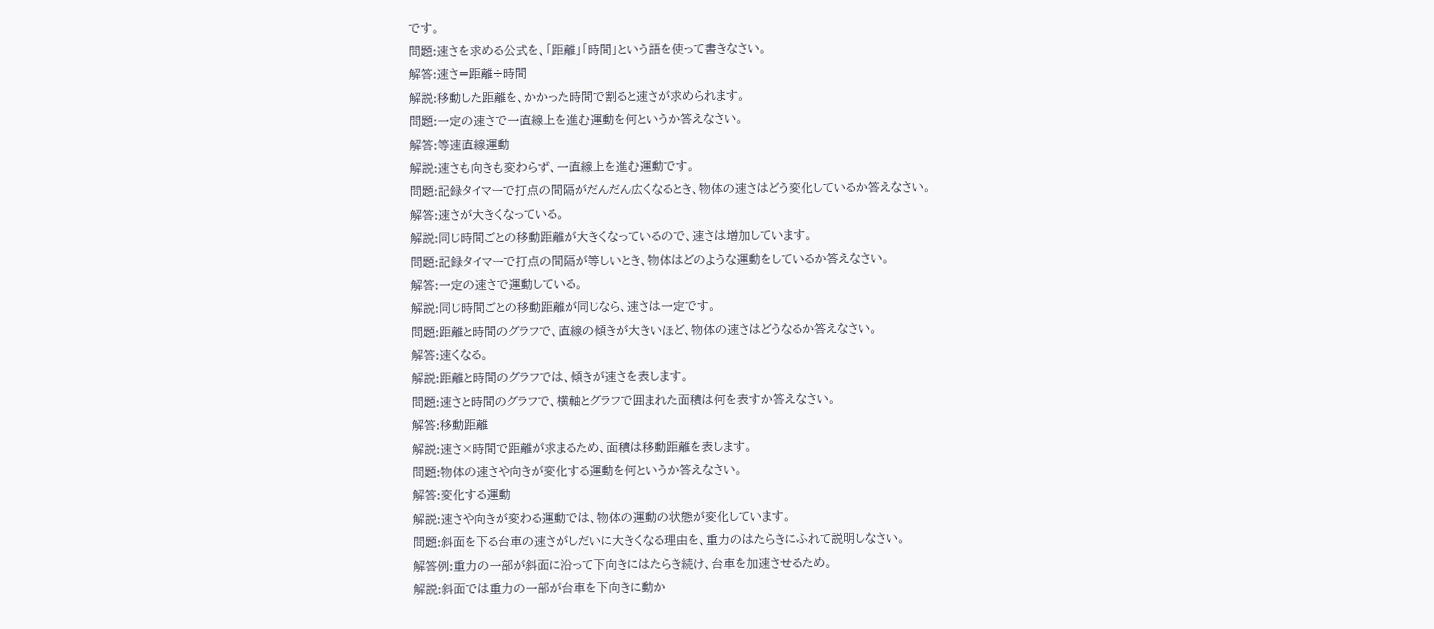です。
問題:速さを求める公式を、「距離」「時間」という語を使って書きなさい。
解答:速さ=距離÷時間
解説:移動した距離を、かかった時間で割ると速さが求められます。
問題:一定の速さで一直線上を進む運動を何というか答えなさい。
解答:等速直線運動
解説:速さも向きも変わらず、一直線上を進む運動です。
問題:記録タイマーで打点の間隔がだんだん広くなるとき、物体の速さはどう変化しているか答えなさい。
解答:速さが大きくなっている。
解説:同じ時間ごとの移動距離が大きくなっているので、速さは増加しています。
問題:記録タイマーで打点の間隔が等しいとき、物体はどのような運動をしているか答えなさい。
解答:一定の速さで運動している。
解説:同じ時間ごとの移動距離が同じなら、速さは一定です。
問題:距離と時間のグラフで、直線の傾きが大きいほど、物体の速さはどうなるか答えなさい。
解答:速くなる。
解説:距離と時間のグラフでは、傾きが速さを表します。
問題:速さと時間のグラフで、横軸とグラフで囲まれた面積は何を表すか答えなさい。
解答:移動距離
解説:速さ×時間で距離が求まるため、面積は移動距離を表します。
問題:物体の速さや向きが変化する運動を何というか答えなさい。
解答:変化する運動
解説:速さや向きが変わる運動では、物体の運動の状態が変化しています。
問題:斜面を下る台車の速さがしだいに大きくなる理由を、重力のはたらきにふれて説明しなさい。
解答例:重力の一部が斜面に沿って下向きにはたらき続け、台車を加速させるため。
解説:斜面では重力の一部が台車を下向きに動か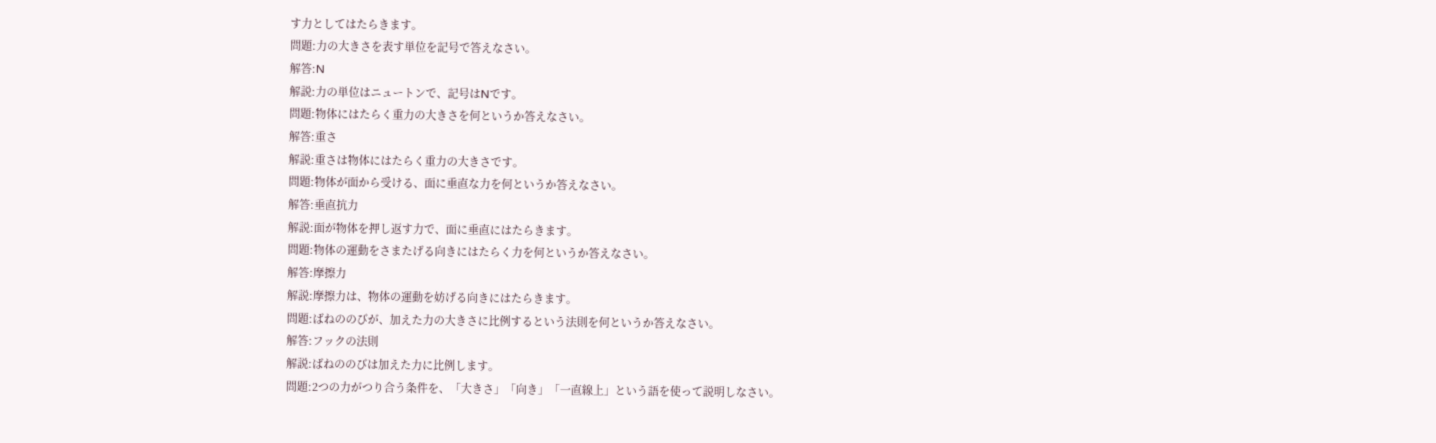す力としてはたらきます。
問題:力の大きさを表す単位を記号で答えなさい。
解答:N
解説:力の単位はニュートンで、記号はNです。
問題:物体にはたらく重力の大きさを何というか答えなさい。
解答:重さ
解説:重さは物体にはたらく重力の大きさです。
問題:物体が面から受ける、面に垂直な力を何というか答えなさい。
解答:垂直抗力
解説:面が物体を押し返す力で、面に垂直にはたらきます。
問題:物体の運動をさまたげる向きにはたらく力を何というか答えなさい。
解答:摩擦力
解説:摩擦力は、物体の運動を妨げる向きにはたらきます。
問題:ばねののびが、加えた力の大きさに比例するという法則を何というか答えなさい。
解答:フックの法則
解説:ばねののびは加えた力に比例します。
問題:2つの力がつり合う条件を、「大きさ」「向き」「一直線上」という語を使って説明しなさい。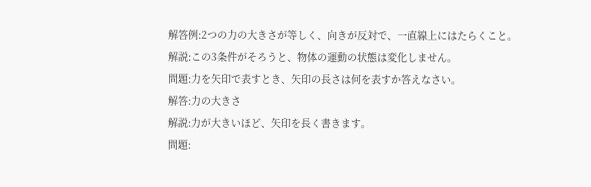解答例:2つの力の大きさが等しく、向きが反対で、一直線上にはたらくこと。
解説:この3条件がそろうと、物体の運動の状態は変化しません。
問題:力を矢印で表すとき、矢印の長さは何を表すか答えなさい。
解答:力の大きさ
解説:力が大きいほど、矢印を長く書きます。
問題: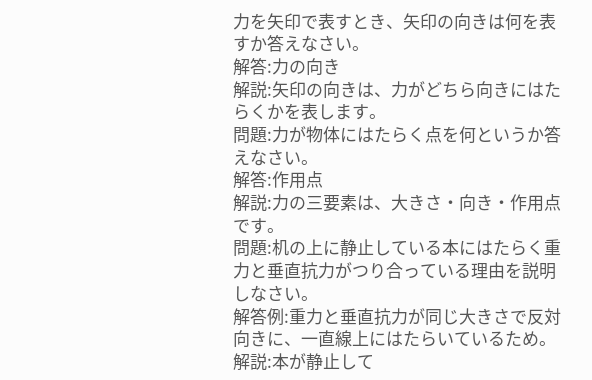力を矢印で表すとき、矢印の向きは何を表すか答えなさい。
解答:力の向き
解説:矢印の向きは、力がどちら向きにはたらくかを表します。
問題:力が物体にはたらく点を何というか答えなさい。
解答:作用点
解説:力の三要素は、大きさ・向き・作用点です。
問題:机の上に静止している本にはたらく重力と垂直抗力がつり合っている理由を説明しなさい。
解答例:重力と垂直抗力が同じ大きさで反対向きに、一直線上にはたらいているため。
解説:本が静止して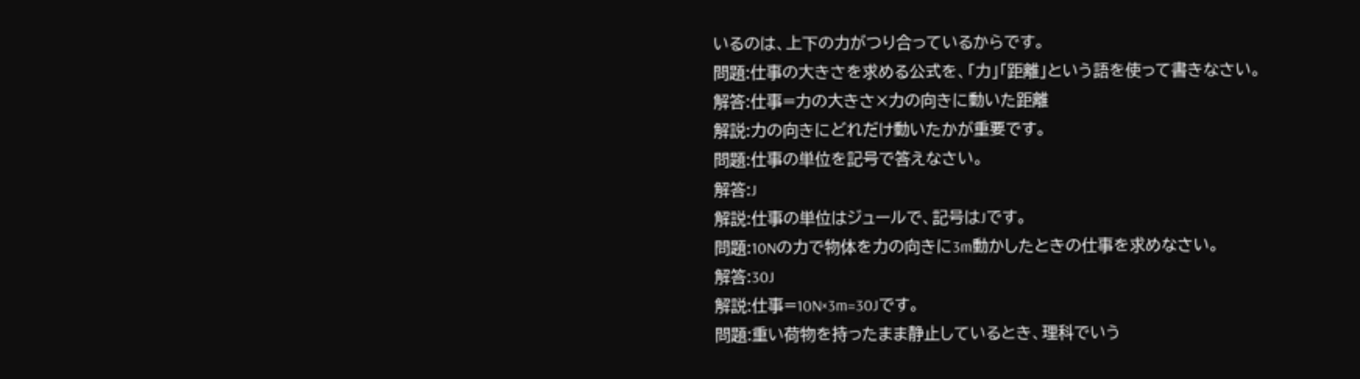いるのは、上下の力がつり合っているからです。
問題:仕事の大きさを求める公式を、「力」「距離」という語を使って書きなさい。
解答:仕事=力の大きさ×力の向きに動いた距離
解説:力の向きにどれだけ動いたかが重要です。
問題:仕事の単位を記号で答えなさい。
解答:J
解説:仕事の単位はジュールで、記号はJです。
問題:10Nの力で物体を力の向きに3m動かしたときの仕事を求めなさい。
解答:30J
解説:仕事=10N×3m=30Jです。
問題:重い荷物を持ったまま静止しているとき、理科でいう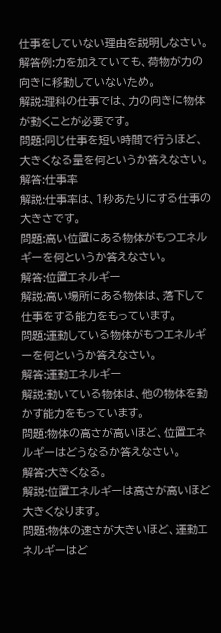仕事をしていない理由を説明しなさい。
解答例:力を加えていても、荷物が力の向きに移動していないため。
解説:理科の仕事では、力の向きに物体が動くことが必要です。
問題:同じ仕事を短い時間で行うほど、大きくなる量を何というか答えなさい。
解答:仕事率
解説:仕事率は、1秒あたりにする仕事の大きさです。
問題:高い位置にある物体がもつエネルギーを何というか答えなさい。
解答:位置エネルギー
解説:高い場所にある物体は、落下して仕事をする能力をもっています。
問題:運動している物体がもつエネルギーを何というか答えなさい。
解答:運動エネルギー
解説:動いている物体は、他の物体を動かす能力をもっています。
問題:物体の高さが高いほど、位置エネルギーはどうなるか答えなさい。
解答:大きくなる。
解説:位置エネルギーは高さが高いほど大きくなります。
問題:物体の速さが大きいほど、運動エネルギーはど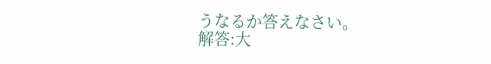うなるか答えなさい。
解答:大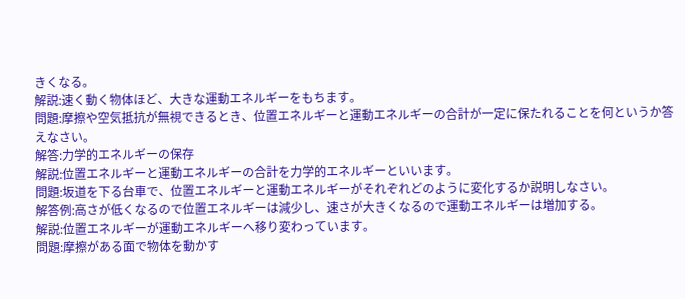きくなる。
解説:速く動く物体ほど、大きな運動エネルギーをもちます。
問題:摩擦や空気抵抗が無視できるとき、位置エネルギーと運動エネルギーの合計が一定に保たれることを何というか答えなさい。
解答:力学的エネルギーの保存
解説:位置エネルギーと運動エネルギーの合計を力学的エネルギーといいます。
問題:坂道を下る台車で、位置エネルギーと運動エネルギーがそれぞれどのように変化するか説明しなさい。
解答例:高さが低くなるので位置エネルギーは減少し、速さが大きくなるので運動エネルギーは増加する。
解説:位置エネルギーが運動エネルギーへ移り変わっています。
問題:摩擦がある面で物体を動かす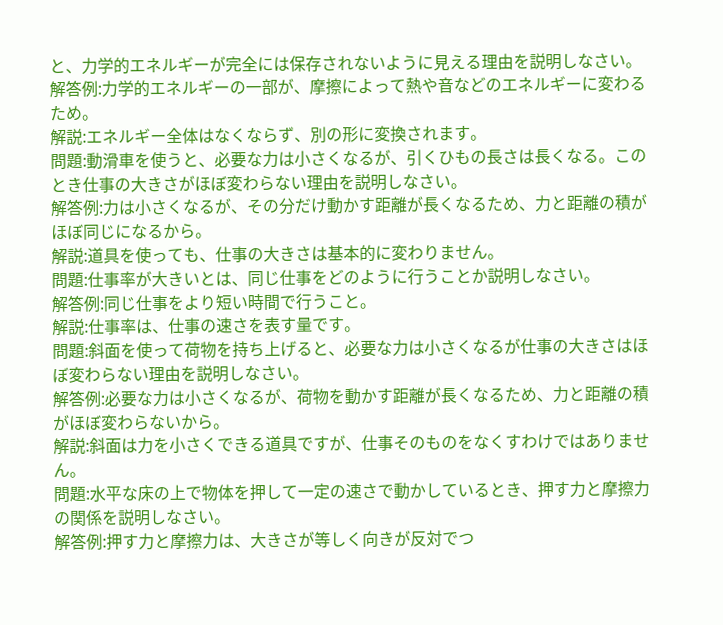と、力学的エネルギーが完全には保存されないように見える理由を説明しなさい。
解答例:力学的エネルギーの一部が、摩擦によって熱や音などのエネルギーに変わるため。
解説:エネルギー全体はなくならず、別の形に変換されます。
問題:動滑車を使うと、必要な力は小さくなるが、引くひもの長さは長くなる。このとき仕事の大きさがほぼ変わらない理由を説明しなさい。
解答例:力は小さくなるが、その分だけ動かす距離が長くなるため、力と距離の積がほぼ同じになるから。
解説:道具を使っても、仕事の大きさは基本的に変わりません。
問題:仕事率が大きいとは、同じ仕事をどのように行うことか説明しなさい。
解答例:同じ仕事をより短い時間で行うこと。
解説:仕事率は、仕事の速さを表す量です。
問題:斜面を使って荷物を持ち上げると、必要な力は小さくなるが仕事の大きさはほぼ変わらない理由を説明しなさい。
解答例:必要な力は小さくなるが、荷物を動かす距離が長くなるため、力と距離の積がほぼ変わらないから。
解説:斜面は力を小さくできる道具ですが、仕事そのものをなくすわけではありません。
問題:水平な床の上で物体を押して一定の速さで動かしているとき、押す力と摩擦力の関係を説明しなさい。
解答例:押す力と摩擦力は、大きさが等しく向きが反対でつ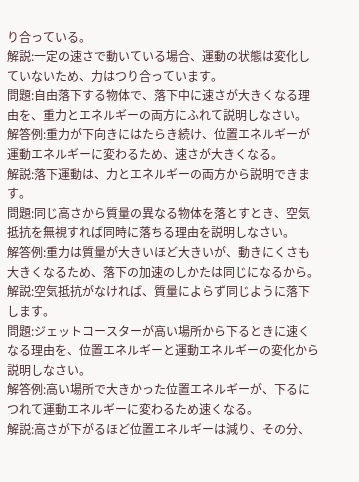り合っている。
解説:一定の速さで動いている場合、運動の状態は変化していないため、力はつり合っています。
問題:自由落下する物体で、落下中に速さが大きくなる理由を、重力とエネルギーの両方にふれて説明しなさい。
解答例:重力が下向きにはたらき続け、位置エネルギーが運動エネルギーに変わるため、速さが大きくなる。
解説:落下運動は、力とエネルギーの両方から説明できます。
問題:同じ高さから質量の異なる物体を落とすとき、空気抵抗を無視すれば同時に落ちる理由を説明しなさい。
解答例:重力は質量が大きいほど大きいが、動きにくさも大きくなるため、落下の加速のしかたは同じになるから。
解説:空気抵抗がなければ、質量によらず同じように落下します。
問題:ジェットコースターが高い場所から下るときに速くなる理由を、位置エネルギーと運動エネルギーの変化から説明しなさい。
解答例:高い場所で大きかった位置エネルギーが、下るにつれて運動エネルギーに変わるため速くなる。
解説:高さが下がるほど位置エネルギーは減り、その分、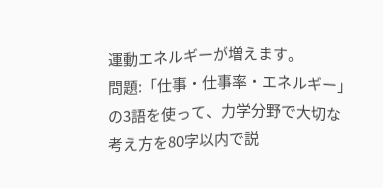運動エネルギーが増えます。
問題:「仕事・仕事率・エネルギー」の3語を使って、力学分野で大切な考え方を80字以内で説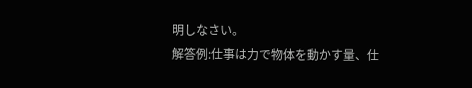明しなさい。
解答例:仕事は力で物体を動かす量、仕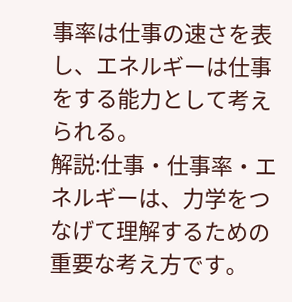事率は仕事の速さを表し、エネルギーは仕事をする能力として考えられる。
解説:仕事・仕事率・エネルギーは、力学をつなげて理解するための重要な考え方です。